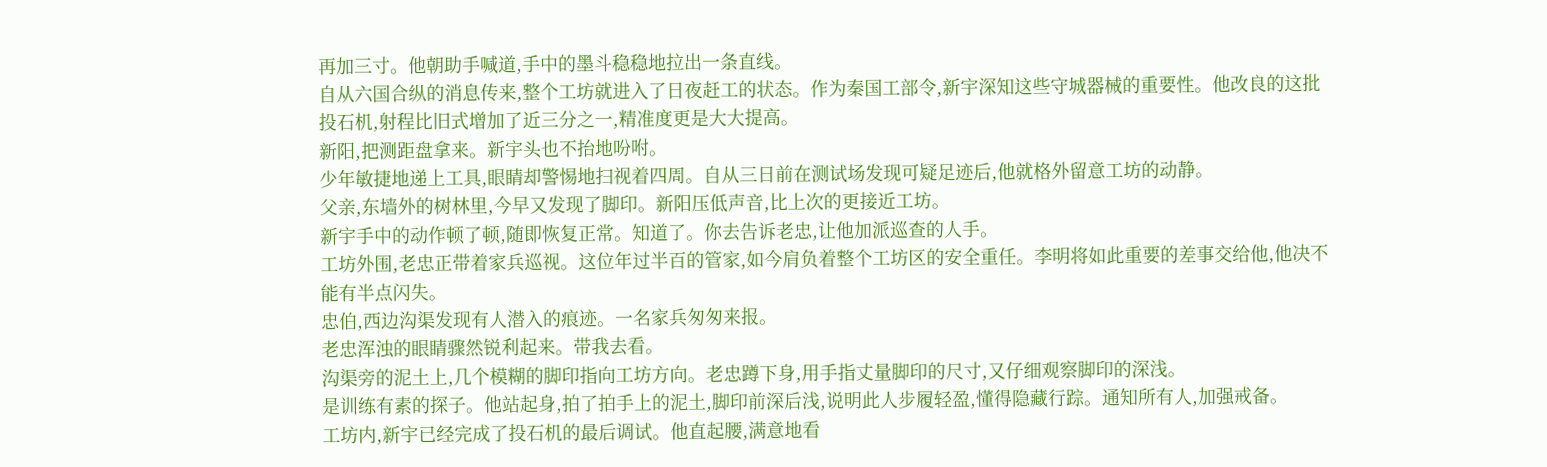再加三寸。他朝助手喊道,手中的墨斗稳稳地拉出一条直线。
自从六国合纵的消息传来,整个工坊就进入了日夜赶工的状态。作为秦国工部令,新宇深知这些守城器械的重要性。他改良的这批投石机,射程比旧式增加了近三分之一,精准度更是大大提高。
新阳,把测距盘拿来。新宇头也不抬地吩咐。
少年敏捷地递上工具,眼睛却警惕地扫视着四周。自从三日前在测试场发现可疑足迹后,他就格外留意工坊的动静。
父亲,东墙外的树林里,今早又发现了脚印。新阳压低声音,比上次的更接近工坊。
新宇手中的动作顿了顿,随即恢复正常。知道了。你去告诉老忠,让他加派巡查的人手。
工坊外围,老忠正带着家兵巡视。这位年过半百的管家,如今肩负着整个工坊区的安全重任。李明将如此重要的差事交给他,他决不能有半点闪失。
忠伯,西边沟渠发现有人潜入的痕迹。一名家兵匆匆来报。
老忠浑浊的眼睛骤然锐利起来。带我去看。
沟渠旁的泥土上,几个模糊的脚印指向工坊方向。老忠蹲下身,用手指丈量脚印的尺寸,又仔细观察脚印的深浅。
是训练有素的探子。他站起身,拍了拍手上的泥土,脚印前深后浅,说明此人步履轻盈,懂得隐藏行踪。通知所有人,加强戒备。
工坊内,新宇已经完成了投石机的最后调试。他直起腰,满意地看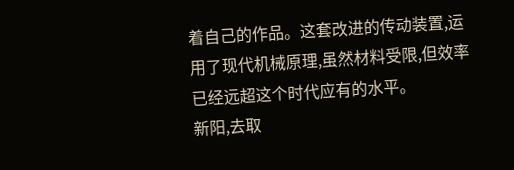着自己的作品。这套改进的传动装置,运用了现代机械原理,虽然材料受限,但效率已经远超这个时代应有的水平。
新阳,去取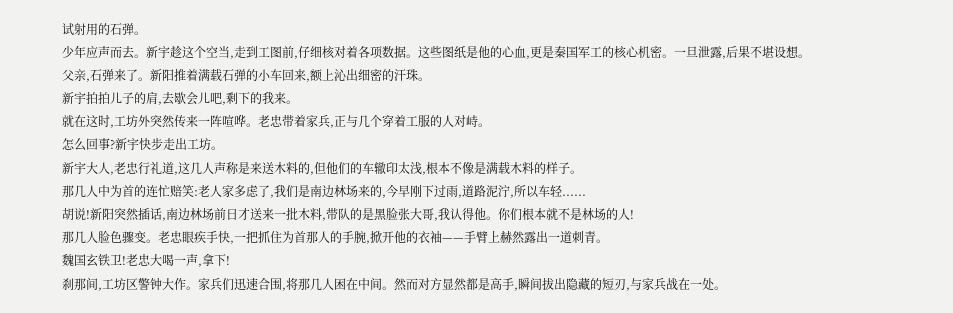试射用的石弹。
少年应声而去。新宇趁这个空当,走到工图前,仔细核对着各项数据。这些图纸是他的心血,更是秦国军工的核心机密。一旦泄露,后果不堪设想。
父亲,石弹来了。新阳推着满载石弹的小车回来,额上沁出细密的汗珠。
新宇拍拍儿子的肩,去歇会儿吧,剩下的我来。
就在这时,工坊外突然传来一阵喧哗。老忠带着家兵,正与几个穿着工服的人对峙。
怎么回事?新宇快步走出工坊。
新宇大人,老忠行礼道,这几人声称是来送木料的,但他们的车辙印太浅,根本不像是满载木料的样子。
那几人中为首的连忙赔笑:老人家多虑了,我们是南边林场来的,今早刚下过雨,道路泥泞,所以车轻......
胡说!新阳突然插话,南边林场前日才送来一批木料,带队的是黑脸张大哥,我认得他。你们根本就不是林场的人!
那几人脸色骤变。老忠眼疾手快,一把抓住为首那人的手腕,掀开他的衣袖——手臂上赫然露出一道刺青。
魏国玄铁卫!老忠大喝一声,拿下!
刹那间,工坊区警钟大作。家兵们迅速合围,将那几人困在中间。然而对方显然都是高手,瞬间拔出隐藏的短刃,与家兵战在一处。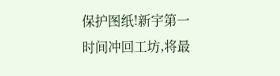保护图纸!新宇第一时间冲回工坊,将最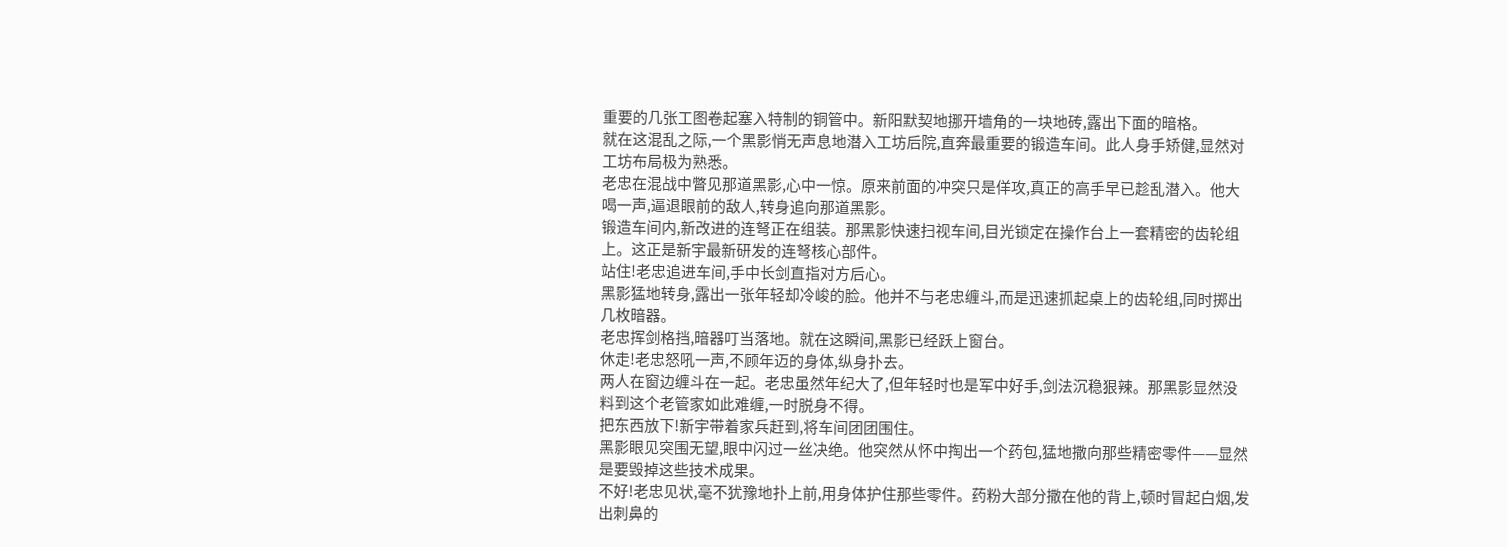重要的几张工图卷起塞入特制的铜管中。新阳默契地挪开墙角的一块地砖,露出下面的暗格。
就在这混乱之际,一个黑影悄无声息地潜入工坊后院,直奔最重要的锻造车间。此人身手矫健,显然对工坊布局极为熟悉。
老忠在混战中瞥见那道黑影,心中一惊。原来前面的冲突只是佯攻,真正的高手早已趁乱潜入。他大喝一声,逼退眼前的敌人,转身追向那道黑影。
锻造车间内,新改进的连弩正在组装。那黑影快速扫视车间,目光锁定在操作台上一套精密的齿轮组上。这正是新宇最新研发的连弩核心部件。
站住!老忠追进车间,手中长剑直指对方后心。
黑影猛地转身,露出一张年轻却冷峻的脸。他并不与老忠缠斗,而是迅速抓起桌上的齿轮组,同时掷出几枚暗器。
老忠挥剑格挡,暗器叮当落地。就在这瞬间,黑影已经跃上窗台。
休走!老忠怒吼一声,不顾年迈的身体,纵身扑去。
两人在窗边缠斗在一起。老忠虽然年纪大了,但年轻时也是军中好手,剑法沉稳狠辣。那黑影显然没料到这个老管家如此难缠,一时脱身不得。
把东西放下!新宇带着家兵赶到,将车间团团围住。
黑影眼见突围无望,眼中闪过一丝决绝。他突然从怀中掏出一个药包,猛地撒向那些精密零件——显然是要毁掉这些技术成果。
不好!老忠见状,毫不犹豫地扑上前,用身体护住那些零件。药粉大部分撒在他的背上,顿时冒起白烟,发出刺鼻的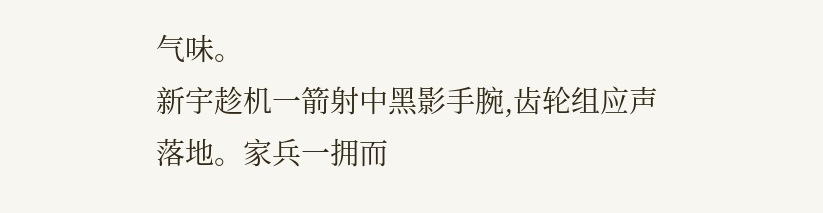气味。
新宇趁机一箭射中黑影手腕,齿轮组应声落地。家兵一拥而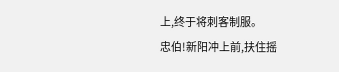上,终于将刺客制服。
忠伯!新阳冲上前,扶住摇